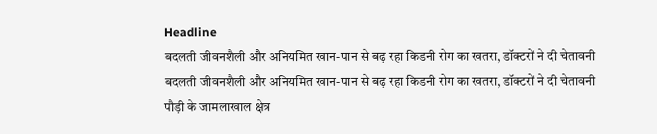Headline
बदलती जीवनशैली और अनियमित खान-पान से बढ़ रहा किडनी रोग का खतरा, डॉक्टरों ने दी चेतावनी
बदलती जीवनशैली और अनियमित खान-पान से बढ़ रहा किडनी रोग का खतरा, डॉक्टरों ने दी चेतावनी
पौड़ी के जामलाखाल क्षेत्र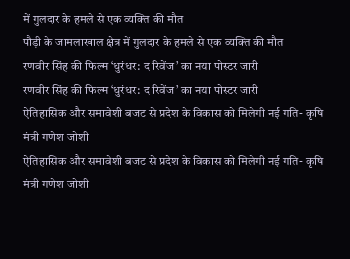में गुलदार के हमले से एक व्यक्ति की मौत
पौड़ी के जामलाखाल क्षेत्र में गुलदार के हमले से एक व्यक्ति की मौत
रणवीर सिंह की फिल्म ‘धुरंधर: द रिवेंज’ का नया पोस्टर जारी
रणवीर सिंह की फिल्म ‘धुरंधर: द रिवेंज’ का नया पोस्टर जारी
ऐतिहासिक और समावेशी बजट से प्रदेश के विकास को मिलेगी नई गति- कृषि मंत्री गणेश जोशी
ऐतिहासिक और समावेशी बजट से प्रदेश के विकास को मिलेगी नई गति- कृषि मंत्री गणेश जोशी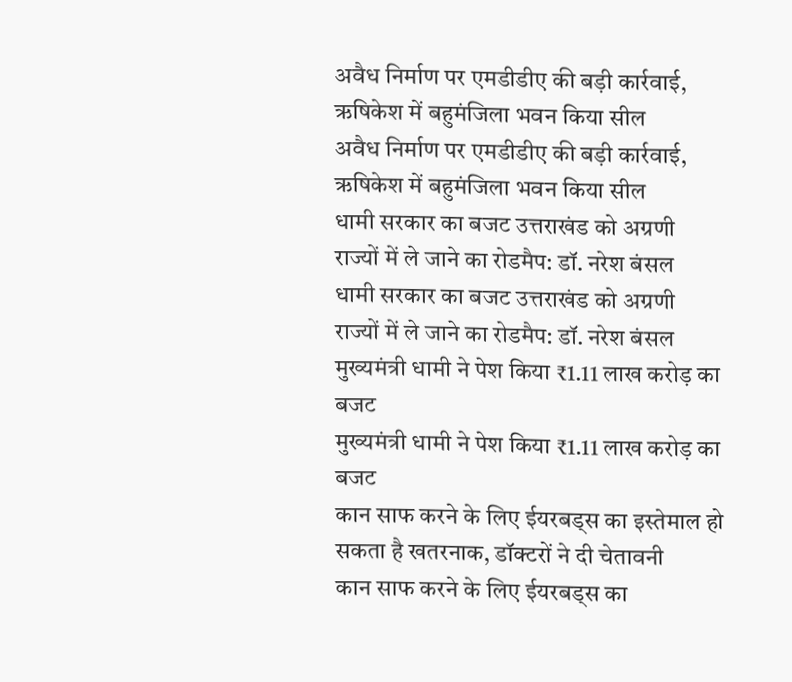अवैध निर्माण पर एमडीडीए की बड़ी कार्रवाई, ऋषिकेश में बहुमंजिला भवन किया सील
अवैध निर्माण पर एमडीडीए की बड़ी कार्रवाई, ऋषिकेश में बहुमंजिला भवन किया सील
धामी सरकार का बजट उत्तराखंड को अग्रणी राज्यों में ले जाने का रोडमैप: डॉ. नरेश बंसल
धामी सरकार का बजट उत्तराखंड को अग्रणी राज्यों में ले जाने का रोडमैप: डॉ. नरेश बंसल
मुख्यमंत्री धामी ने पेश किया ₹1.11 लाख करोड़ का बजट
मुख्यमंत्री धामी ने पेश किया ₹1.11 लाख करोड़ का बजट
कान साफ करने के लिए ईयरबड्स का इस्तेमाल हो सकता है खतरनाक, डॉक्टरों ने दी चेतावनी
कान साफ करने के लिए ईयरबड्स का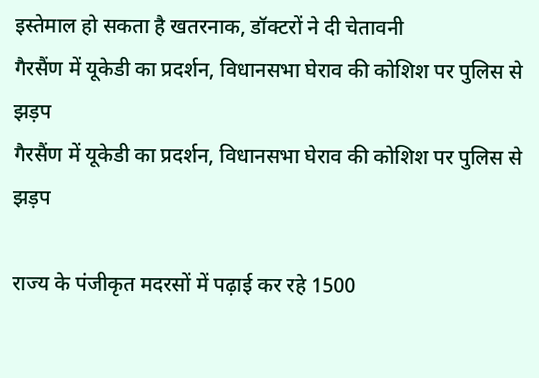इस्तेमाल हो सकता है खतरनाक, डॉक्टरों ने दी चेतावनी
गैरसैंण में यूकेडी का प्रदर्शन, विधानसभा घेराव की कोशिश पर पुलिस से झड़प
गैरसैंण में यूकेडी का प्रदर्शन, विधानसभा घेराव की कोशिश पर पुलिस से झड़प

राज्य के पंजीकृत मदरसों में पढ़ाई कर रहे 1500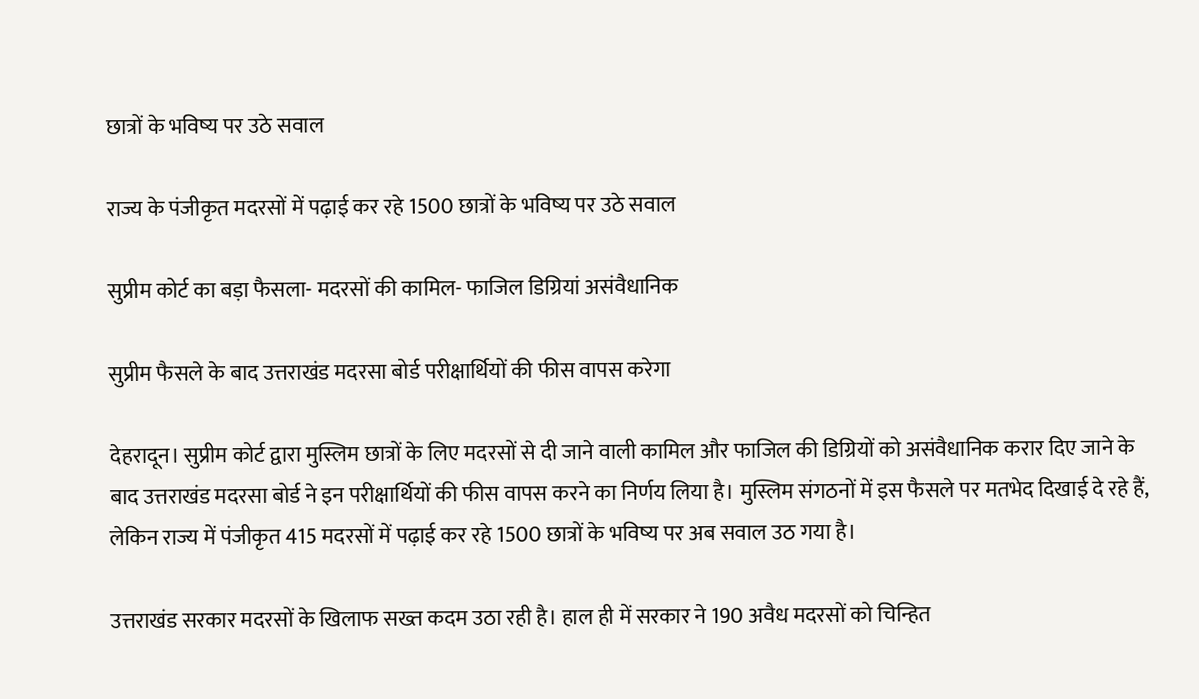छात्रों के भविष्य पर उठे सवाल

राज्य के पंजीकृत मदरसों में पढ़ाई कर रहे 1500 छात्रों के भविष्य पर उठे सवाल

सुप्रीम कोर्ट का बड़ा फैसला- मदरसों की कामिल- फाजिल डिग्रियां असंवैधानिक

सुप्रीम फैसले के बाद उत्तराखंड मदरसा बोर्ड परीक्षार्थियों की फीस वापस करेगा

देहरादून। सुप्रीम कोर्ट द्वारा मुस्लिम छात्रों के लिए मदरसों से दी जाने वाली कामिल और फाजिल की डिग्रियों को असंवैधानिक करार दिए जाने के बाद उत्तराखंड मदरसा बोर्ड ने इन परीक्षार्थियों की फीस वापस करने का निर्णय लिया है। मुस्लिम संगठनों में इस फैसले पर मतभेद दिखाई दे रहे हैं, लेकिन राज्य में पंजीकृत 415 मदरसों में पढ़ाई कर रहे 1500 छात्रों के भविष्य पर अब सवाल उठ गया है।

उत्तराखंड सरकार मदरसों के खिलाफ सख्त कदम उठा रही है। हाल ही में सरकार ने 190 अवैध मदरसों को चिन्हित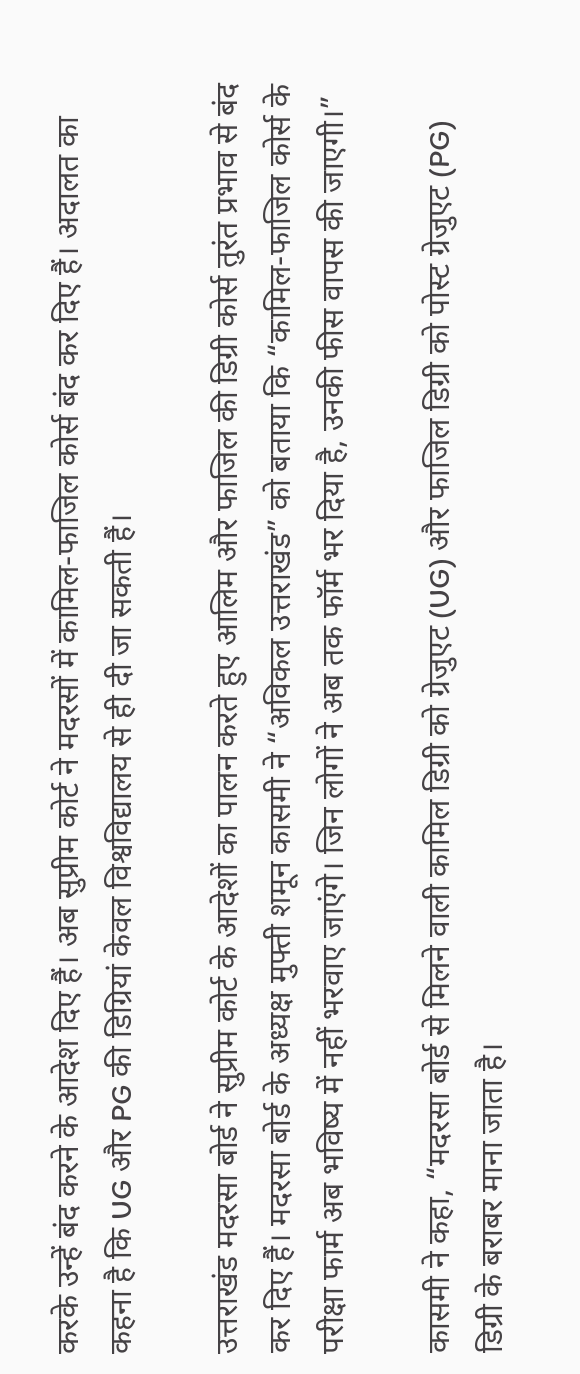करके उन्हें बंद करने के आदेश दिए हैं। अब सुप्रीम कोर्ट ने मदरसों में कामिल-फाजिल कोर्स बंद कर दिए हैं। अदालत का कहना है कि UG और PG की डिग्रियां केवल विश्वविद्यालय से ही दी जा सकती हैं।

उत्तराखंड मदरसा बोर्ड ने सुप्रीम कोर्ट के आदेशों का पालन करते हुए आलिम और फाजिल की डिग्री कोर्स तुरंत प्रभाव से बंद कर दिए हैं। मदरसा बोर्ड के अध्यक्ष मुफ्ती शमून कासमी ने “अविकल उत्तराखंड” को बताया कि “कामिल-फाजिल कोर्स के परीक्षा फार्म अब भविष्य में नहीं भरवाए जाएंगे। जिन लोगों ने अब तक फॉर्म भर दिया है, उनकी फीस वापस की जाएगी।”

कासमी ने कहा, “मदरसा बोर्ड से मिलने वाली कामिल डिग्री को ग्रेजुएट (UG) और फाजिल डिग्री को पोस्ट ग्रेजुएट (PG) डिग्री के बराबर माना जाता है।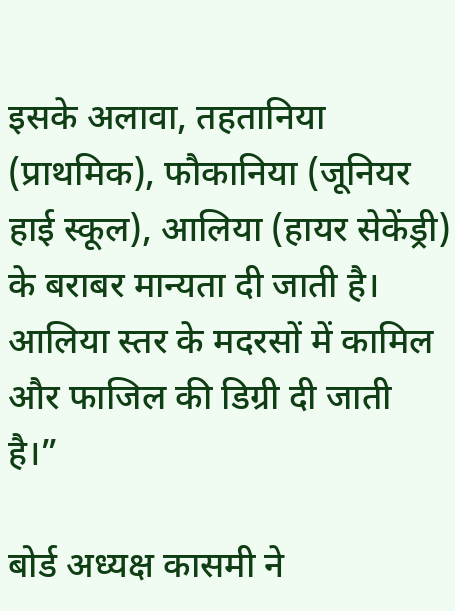इसके अलावा, तहतानिया (प्राथमिक), फौकानिया (जूनियर हाई स्कूल), आलिया (हायर सेकेंड्री) के बराबर मान्यता दी जाती है। आलिया स्तर के मदरसों में कामिल और फाजिल की डिग्री दी जाती है।”

बोर्ड अध्यक्ष कासमी ने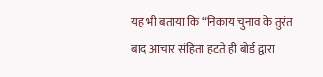यह भी बताया कि “निकाय चुनाव के तुरंत बाद आचार संहिता हटते ही बोर्ड द्वारा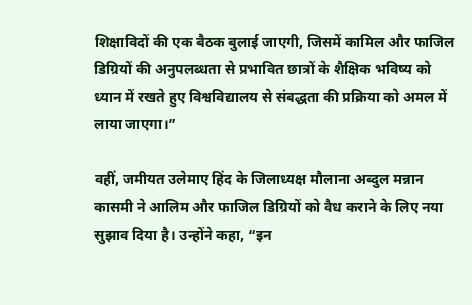शिक्षाविदों की एक बैठक बुलाई जाएगी, जिसमें कामिल और फाजिल डिग्रियों की अनुपलब्धता से प्रभावित छात्रों के शैक्षिक भविष्य को ध्यान में रखते हुए विश्वविद्यालय से संबद्धता की प्रक्रिया को अमल में लाया जाएगा।”

वहीं, जमीयत उलेमाए हिंद के जिलाध्यक्ष मौलाना अब्दुल मन्नान कासमी ने आलिम और फाजिल डिग्रियों को वैध कराने के लिए नया सुझाव दिया है। उन्होंने कहा, “इन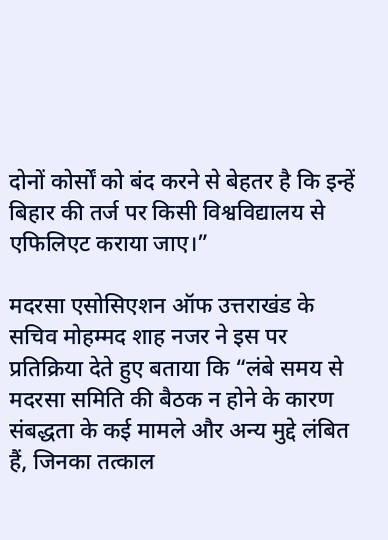दोनों कोर्सों को बंद करने से बेहतर है कि इन्हें बिहार की तर्ज पर किसी विश्वविद्यालय से एफिलिएट कराया जाए।”

मदरसा एसोसिएशन ऑफ उत्तराखंड के सचिव मोहम्मद शाह नजर ने इस पर प्रतिक्रिया देते हुए बताया कि “लंबे समय से मदरसा समिति की बैठक न होने के कारण संबद्धता के कई मामले और अन्य मुद्दे लंबित हैं, जिनका तत्काल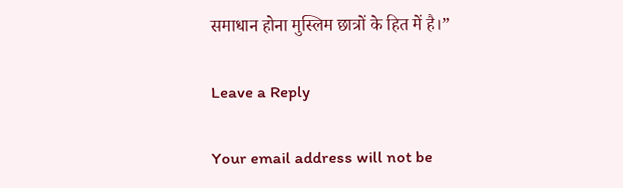समाधान होना मुस्लिम छात्रों के हित में है।”

Leave a Reply

Your email address will not be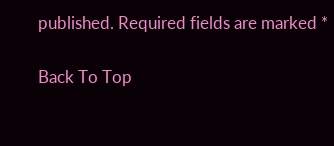published. Required fields are marked *

Back To Top